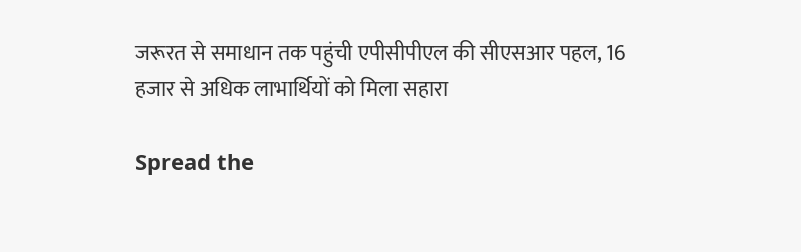जरूरत से समाधान तक पहुंची एपीसीपीएल की सीएसआर पहल, 16 हजार से अधिक लाभार्थियों को मिला सहारा

Spread the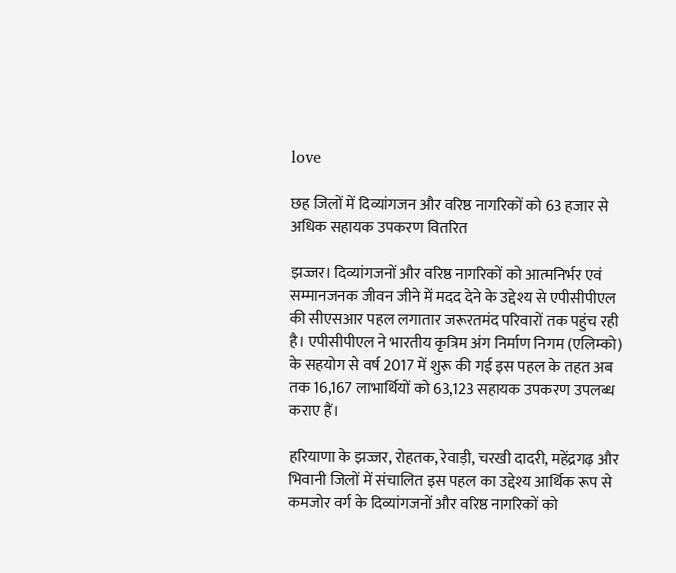love

छह जिलों में दिव्यांगजन और वरिष्ठ नागरिकों को 63 हजार से अधिक सहायक उपकरण वितरित

झज्जर। दिव्यांगजनों और वरिष्ठ नागरिकों को आत्मनिर्भर एवं सम्मानजनक जीवन जीने में मदद देने के उद्देश्य से एपीसीपीएल की सीएसआर पहल लगातार जरूरतमंद परिवारों तक पहुंच रही है। एपीसीपीएल ने भारतीय कृत्रिम अंग निर्माण निगम (एलिम्को) के सहयोग से वर्ष 2017 में शुरू की गई इस पहल के तहत अब तक 16,167 लाभार्थियों को 63,123 सहायक उपकरण उपलब्ध कराए हैं।

हरियाणा के झज्जर, रोहतक, रेवाड़ी, चरखी दादरी, महेंद्रगढ़ और भिवानी जिलों में संचालित इस पहल का उद्देश्य आर्थिक रूप से कमजोर वर्ग के दिव्यांगजनों और वरिष्ठ नागरिकों को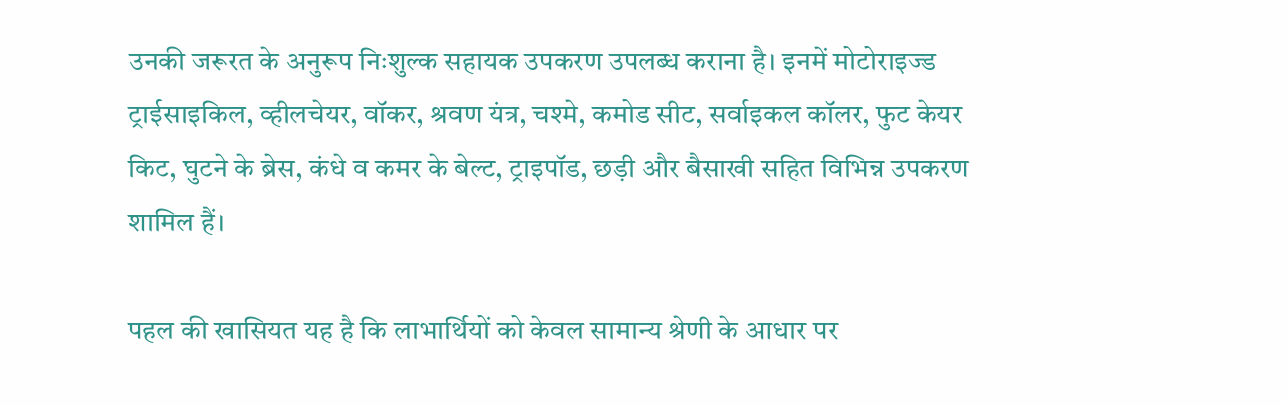उनकी जरूरत के अनुरूप निःशुल्क सहायक उपकरण उपलब्ध कराना है। इनमें मोटोराइज्ड ट्राईसाइकिल, व्हीलचेयर, वॉकर, श्रवण यंत्र, चश्मे, कमोड सीट, सर्वाइकल कॉलर, फुट केयर किट, घुटने के ब्रेस, कंधे व कमर के बेल्ट, ट्राइपॉड, छड़ी और बैसाखी सहित विभिन्न उपकरण शामिल हैं।

पहल की खासियत यह है कि लाभार्थियों को केवल सामान्य श्रेणी के आधार पर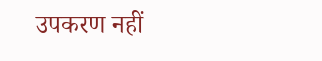उपकरण नहीं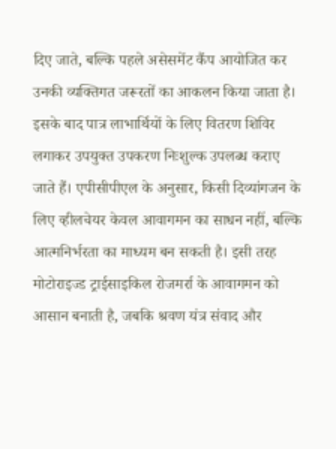दिए जाते, बल्कि पहले असेसमेंट कैंप आयोजित कर उनकी व्यक्तिगत जरूरतों का आकलन किया जाता है। इसके बाद पात्र लाभार्थियों के लिए वितरण शिविर लगाकर उपयुक्त उपकरण निःशुल्क उपलब्ध कराए जाते हैं। एपीसीपीएल के अनुसार, किसी दिव्यांगजन के लिए व्हीलचेयर केवल आवागमन का साधन नहीं, बल्कि आत्मनिर्भरता का माध्यम बन सकती है। इसी तरह मोटोराइज्ड ट्राईसाइकिल रोजमर्रा के आवागमन को आसान बनाती है, जबकि श्रवण यंत्र संवाद और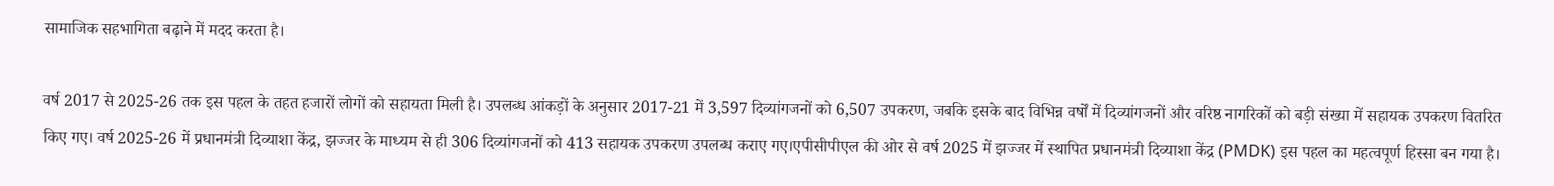सामाजिक सहभागिता बढ़ाने में मदद करता है।

वर्ष 2017 से 2025-26 तक इस पहल के तहत हजारों लोगों को सहायता मिली है। उपलब्ध आंकड़ों के अनुसार 2017-21 में 3,597 दिव्यांगजनों को 6,507 उपकरण, जबकि इसके बाद विभिन्न वर्षों में दिव्यांगजनों और वरिष्ठ नागरिकों को बड़ी संख्या में सहायक उपकरण वितरित किए गए। वर्ष 2025-26 में प्रधानमंत्री दिव्याशा केंद्र, झज्जर के माध्यम से ही 306 दिव्यांगजनों को 413 सहायक उपकरण उपलब्ध कराए गए।एपीसीपीएल की ओर से वर्ष 2025 में झज्जर में स्थापित प्रधानमंत्री दिव्याशा केंद्र (PMDK) इस पहल का महत्वपूर्ण हिस्सा बन गया है।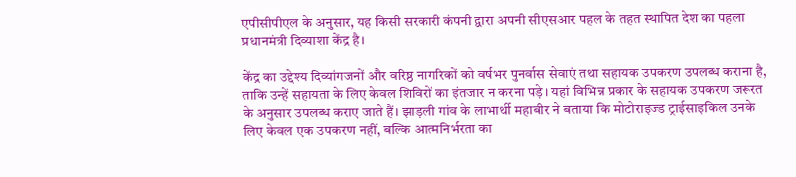एपीसीपीएल के अनुसार, यह किसी सरकारी कंपनी द्वारा अपनी सीएसआर पहल के तहत स्थापित देश का पहला प्रधानमंत्री दिव्याशा केंद्र है।

केंद्र का उद्देश्य दिव्यांगजनों और वरिष्ठ नागरिकों को वर्षभर पुनर्वास सेवाएं तथा सहायक उपकरण उपलब्ध कराना है, ताकि उन्हें सहायता के लिए केवल शिविरों का इंतजार न करना पड़े। यहां विभिन्न प्रकार के सहायक उपकरण जरूरत के अनुसार उपलब्ध कराए जाते हैं। झाड़ली गांव के लाभार्थी महाबीर ने बताया कि मोटोराइज्ड ट्राईसाइकिल उनके लिए केवल एक उपकरण नहीं, बल्कि आत्मनिर्भरता का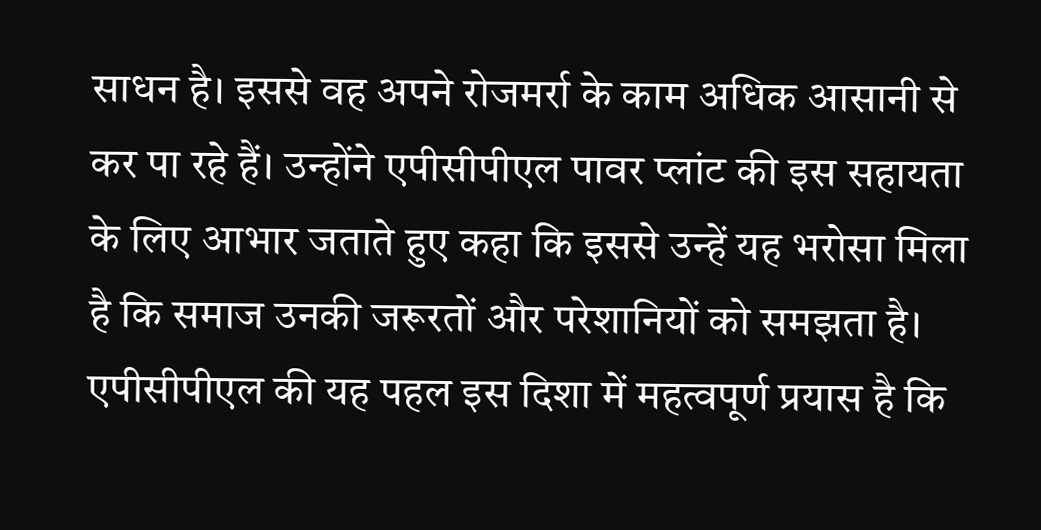साधन है। इससे वह अपने रोजमर्रा के काम अधिक आसानी से कर पा रहे हैं। उन्होंने एपीसीपीएल पावर प्लांट की इस सहायता के लिए आभार जताते हुए कहा कि इससे उन्हें यह भरोसा मिला है कि समाज उनकी जरूरतों और परेशानियों को समझता है। एपीसीपीएल की यह पहल इस दिशा में महत्वपूर्ण प्रयास है कि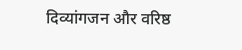दिव्यांगजन और वरिष्ठ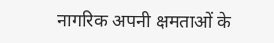नागरिक अपनी क्षमताओं के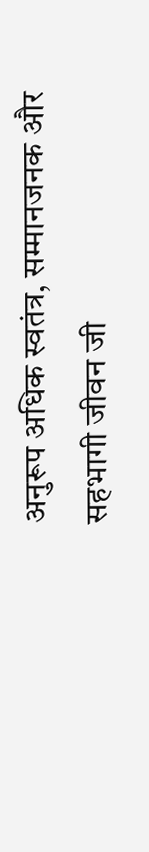अनुरूप अधिक स्वतंत्र, सम्मानजनक और सहभागी जीवन जी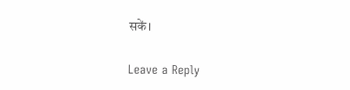सकें।

Leave a Reply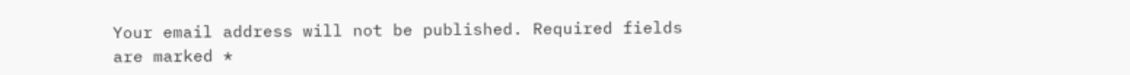Your email address will not be published. Required fields are marked *